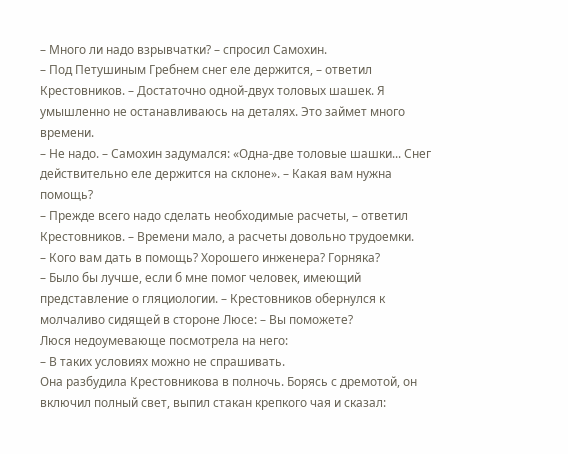– Много ли надо взрывчатки? – спросил Самохин.
– Под Петушиным Гребнем снег еле держится, – ответил Крестовников. – Достаточно одной-двух толовых шашек. Я умышленно не останавливаюсь на деталях. Это займет много времени.
– Не надо. – Самохин задумался: «Одна-две толовые шашки... Снег действительно еле держится на склоне». – Какая вам нужна помощь?
– Прежде всего надо сделать необходимые расчеты, – ответил Крестовников. – Времени мало, а расчеты довольно трудоемки.
– Кого вам дать в помощь? Хорошего инженера? Горняка?
– Было бы лучше, если б мне помог человек, имеющий представление о гляциологии. – Крестовников обернулся к молчаливо сидящей в стороне Люсе: – Вы поможете?
Люся недоумевающе посмотрела на него:
– В таких условиях можно не спрашивать.
Она разбудила Крестовникова в полночь. Борясь с дремотой, он включил полный свет, выпил стакан крепкого чая и сказал: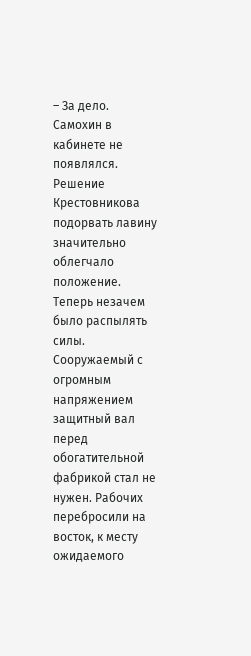– За дело.
Самохин в кабинете не появлялся. Решение Крестовникова подорвать лавину значительно облегчало положение. Теперь незачем было распылять силы. Сооружаемый с огромным напряжением защитный вал перед обогатительной фабрикой стал не нужен. Рабочих перебросили на восток, к месту ожидаемого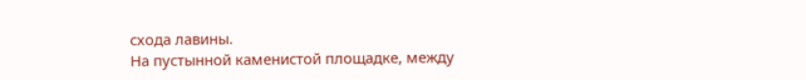схода лавины.
На пустынной каменистой площадке, между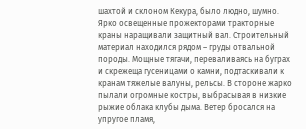шахтой и склоном Кекура, было людно, шумно. Ярко освещенные прожекторами тракторные краны наращивали защитный вал. Строительный материал находился рядом – груды отвальной породы. Мощные тягачи, переваливаясь на буграх и скрежеща гусеницами о камни, подтаскивали к кранам тяжелые валуны, рельсы. В стороне жарко пылали огромные костры, выбрасывая в низкие рыжие облака клубы дыма. Ветер бросался на упругое пламя,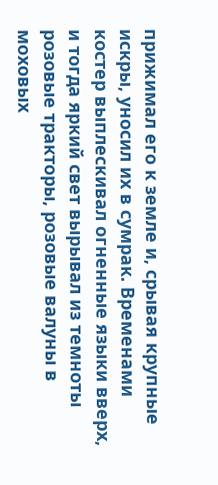прижимал его к земле и, срывая крупные искры, уносил их в сумрак. Временами костер выплескивал огненные языки вверх, и тогда яркий свет вырывал из темноты розовые тракторы, розовые валуны в моховых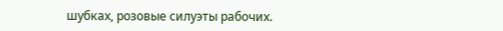шубках, розовые силуэты рабочих.